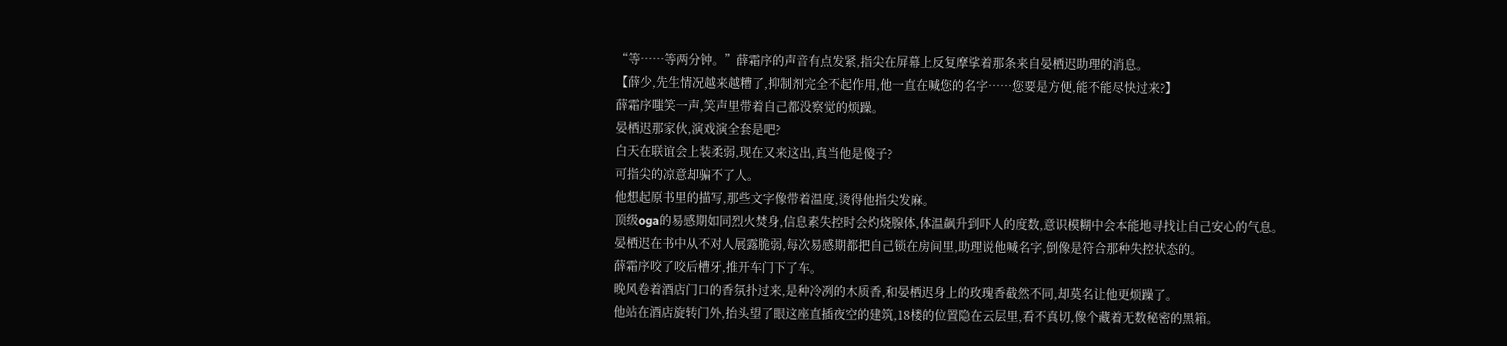“等……等两分钟。”薛霜序的声音有点发紧,指尖在屏幕上反复摩挲着那条来自晏栖迟助理的消息。
【薛少,先生情况越来越糟了,抑制剂完全不起作用,他一直在喊您的名字……您要是方便,能不能尽快过来?】
薛霜序嗤笑一声,笑声里带着自己都没察觉的烦躁。
晏栖迟那家伙,演戏演全套是吧?
白天在联谊会上装柔弱,现在又来这出,真当他是傻子?
可指尖的凉意却骗不了人。
他想起原书里的描写,那些文字像带着温度,烫得他指尖发麻。
顶级oga的易感期如同烈火焚身,信息素失控时会灼烧腺体,体温飙升到吓人的度数,意识模糊中会本能地寻找让自己安心的气息。
晏栖迟在书中从不对人展露脆弱,每次易感期都把自己锁在房间里,助理说他喊名字,倒像是符合那种失控状态的。
薛霜序咬了咬后槽牙,推开车门下了车。
晚风卷着酒店门口的香氛扑过来,是种冷冽的木质香,和晏栖迟身上的玫瑰香截然不同,却莫名让他更烦躁了。
他站在酒店旋转门外,抬头望了眼这座直插夜空的建筑,18楼的位置隐在云层里,看不真切,像个藏着无数秘密的黑箱。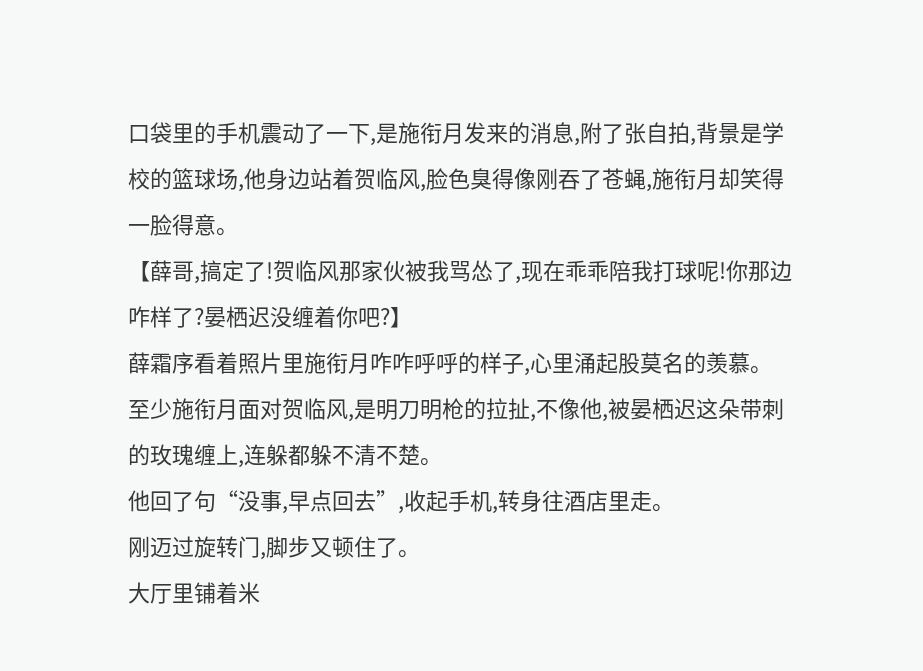口袋里的手机震动了一下,是施衔月发来的消息,附了张自拍,背景是学校的篮球场,他身边站着贺临风,脸色臭得像刚吞了苍蝇,施衔月却笑得一脸得意。
【薛哥,搞定了!贺临风那家伙被我骂怂了,现在乖乖陪我打球呢!你那边咋样了?晏栖迟没缠着你吧?】
薛霜序看着照片里施衔月咋咋呼呼的样子,心里涌起股莫名的羡慕。
至少施衔月面对贺临风,是明刀明枪的拉扯,不像他,被晏栖迟这朵带刺的玫瑰缠上,连躲都躲不清不楚。
他回了句“没事,早点回去”,收起手机,转身往酒店里走。
刚迈过旋转门,脚步又顿住了。
大厅里铺着米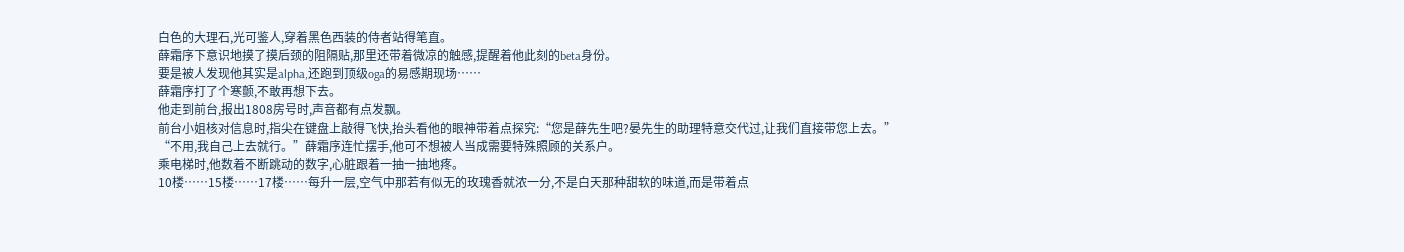白色的大理石,光可鉴人,穿着黑色西装的侍者站得笔直。
薛霜序下意识地摸了摸后颈的阻隔贴,那里还带着微凉的触感,提醒着他此刻的beta身份。
要是被人发现他其实是alpha,还跑到顶级oga的易感期现场……
薛霜序打了个寒颤,不敢再想下去。
他走到前台,报出1808房号时,声音都有点发飘。
前台小姐核对信息时,指尖在键盘上敲得飞快,抬头看他的眼神带着点探究:“您是薛先生吧?晏先生的助理特意交代过,让我们直接带您上去。”
“不用,我自己上去就行。”薛霜序连忙摆手,他可不想被人当成需要特殊照顾的关系户。
乘电梯时,他数着不断跳动的数字,心脏跟着一抽一抽地疼。
10楼……15楼……17楼……每升一层,空气中那若有似无的玫瑰香就浓一分,不是白天那种甜软的味道,而是带着点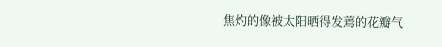焦灼的像被太阳晒得发蔫的花瓣气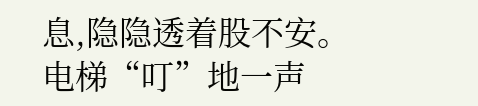息,隐隐透着股不安。
电梯“叮”地一声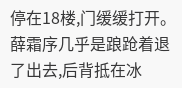停在18楼,门缓缓打开。
薛霜序几乎是踉跄着退了出去,后背抵在冰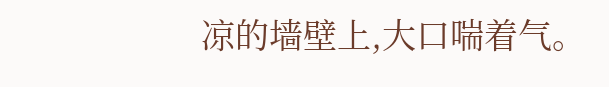凉的墙壁上,大口喘着气。